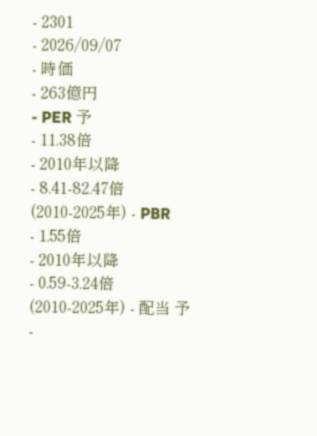- 2301
- 2026/09/07
- 時価
- 263億円
- PER 予
- 11.38倍
- 2010年以降
- 8.41-82.47倍
(2010-2025年) - PBR
- 1.55倍
- 2010年以降
- 0.59-3.24倍
(2010-2025年) - 配当 予
-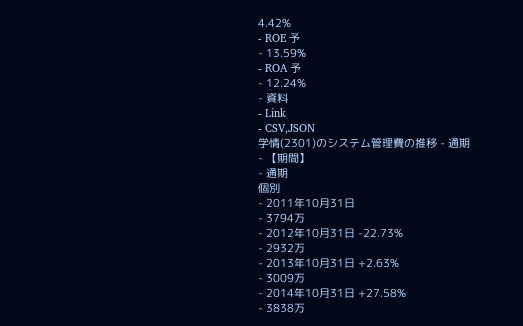4.42%
- ROE 予
- 13.59%
- ROA 予
- 12.24%
- 資料
- Link
- CSV,JSON
学情(2301)のシステム管理費の推移 - 通期
- 【期間】
- 通期
個別
- 2011年10月31日
- 3794万
- 2012年10月31日 -22.73%
- 2932万
- 2013年10月31日 +2.63%
- 3009万
- 2014年10月31日 +27.58%
- 3838万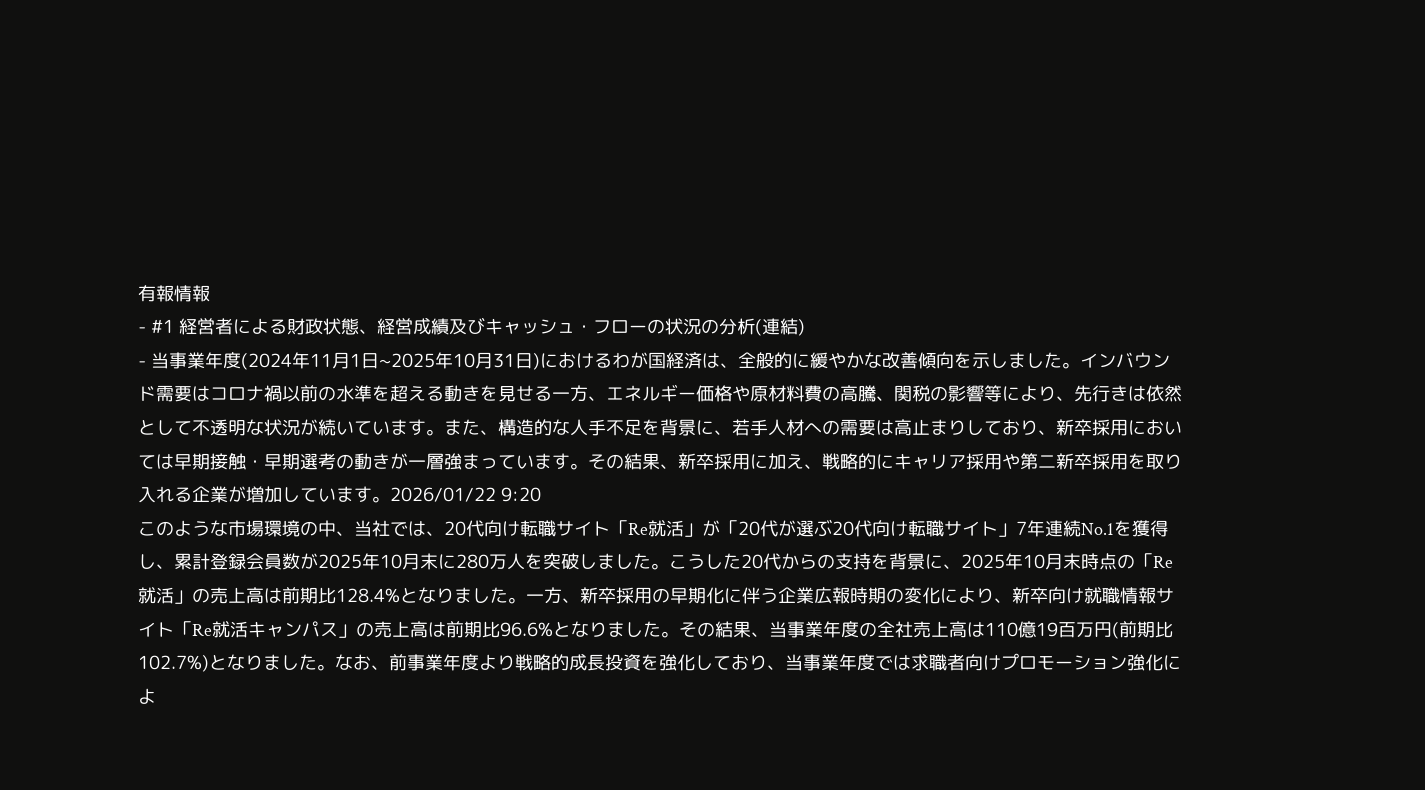有報情報
- #1 経営者による財政状態、経営成績及びキャッシュ・フローの状況の分析(連結)
- 当事業年度(2024年11月1日~2025年10月31日)におけるわが国経済は、全般的に緩やかな改善傾向を示しました。インバウンド需要はコロナ禍以前の水準を超える動きを見せる一方、エネルギー価格や原材料費の高騰、関税の影響等により、先行きは依然として不透明な状況が続いています。また、構造的な人手不足を背景に、若手人材への需要は高止まりしており、新卒採用においては早期接触・早期選考の動きが一層強まっています。その結果、新卒採用に加え、戦略的にキャリア採用や第二新卒採用を取り入れる企業が増加しています。2026/01/22 9:20
このような市場環境の中、当社では、20代向け転職サイト「Re就活」が「20代が選ぶ20代向け転職サイト」7年連続No.1を獲得し、累計登録会員数が2025年10月末に280万人を突破しました。こうした20代からの支持を背景に、2025年10月末時点の「Re就活」の売上高は前期比128.4%となりました。一方、新卒採用の早期化に伴う企業広報時期の変化により、新卒向け就職情報サイト「Re就活キャンパス」の売上高は前期比96.6%となりました。その結果、当事業年度の全社売上高は110億19百万円(前期比102.7%)となりました。なお、前事業年度より戦略的成長投資を強化しており、当事業年度では求職者向けプロモーション強化によ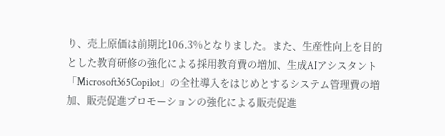り、売上原価は前期比106.3%となりました。また、生産性向上を目的とした教育研修の強化による採用教育費の増加、生成AIアシスタント「Microsoft365Copilot」の全社導入をはじめとするシステム管理費の増加、販売促進プロモーションの強化による販売促進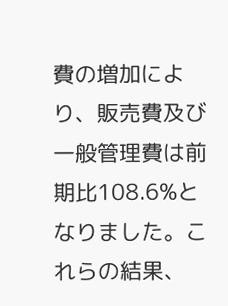費の増加により、販売費及び一般管理費は前期比108.6%となりました。これらの結果、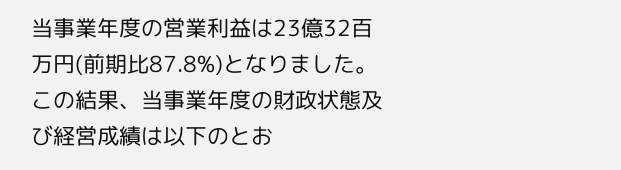当事業年度の営業利益は23億32百万円(前期比87.8%)となりました。
この結果、当事業年度の財政状態及び経営成績は以下のとお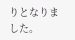りとなりました。